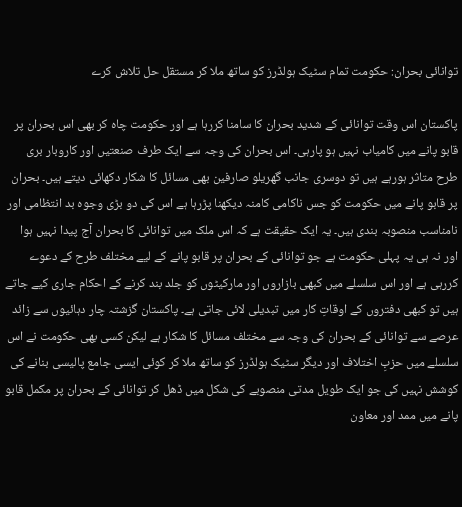توانائی بحران: حکومت تمام سٹیک ہولڈرز کو ساتھ ملا کر مستقل حل تلاش کرے

پاکستان اس وقت توانائی کے شدید بحران کا سامنا کررہا ہے اور حکومت چاہ کر بھی اس بحران پر قابو پانے میں کامیاب نہیں ہو پارہی۔ اس بحران کی وجہ سے ایک طرف صنعتیں اور کاروبار بری طرح متاثر ہورہے ہیں تو دوسری جانب گھریلو صارفین بھی مسائل کا شکار دکھائی دیتے ہیں۔ بحران پر قابو پانے میں حکومت کو جس ناکامی کامنہ دیکھنا پڑرہا ہے اس کی دو بڑی وجوہ بد انتظامی اور نامناسب منصوبہ بندی ہیں۔ یہ ایک حقیقت ہے کہ اس ملک میں توانائی کا بحران آج پیدا نہیں ہوا اور نہ ہی یہ پہلی حکومت ہے جو توانائی کے بحران پر قابو پانے کے لیے مختلف طرح کے دعوے کررہی ہے اور اس سلسلے میں کبھی بازاروں اور مارکیٹوں کو جلد بند کرنے کے احکام جاری کیے جاتے ہیں تو کبھی دفتروں کے اوقاتِ کار میں تبدیلی لائی جاتی ہے۔ پاکستان گزشتہ چار دہائیوں سے زائد عرصے سے توانائی کے بحران کی وجہ سے مختلف مسائل کا شکار ہے لیکن کسی بھی حکومت نے اس سلسلے میں حزبِ اختلاف اور دیگر سٹیک ہولڈرز کو ساتھ ملا کر کوئی ایسی جامع پالیسی بنانے کی کوشش نہیں کی جو ایک طویل مدتی منصوبے کی شکل میں ڈھل کر توانائی کے بحران پر مکمل قابو پانے میں ممد اور معاون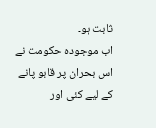ثابت ہو۔
اب موجودہ حکومت نے اس بحران پر قابو پانے کے لیے کئی اور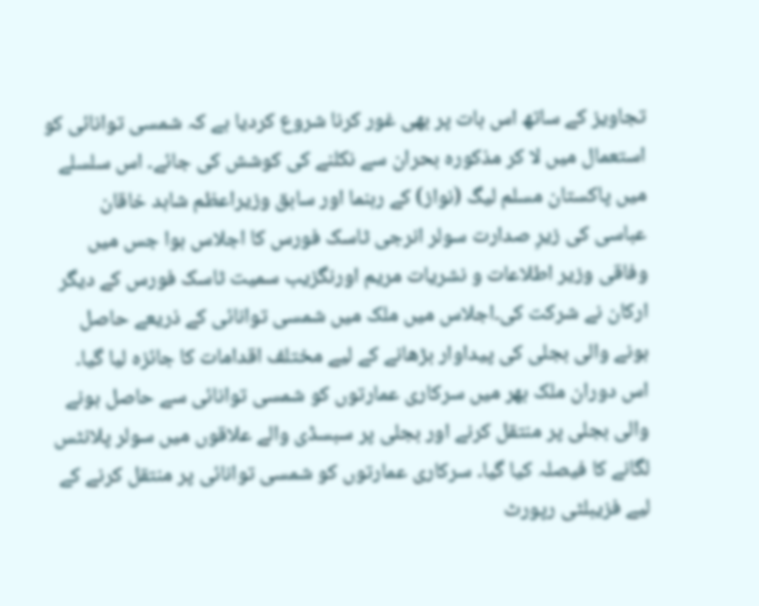تجاویز کے ساتھ اس بات پر بھی غور کرنا شروع کردیا ہے کہ شمسی توانائی کو استعمال میں لا کر مذکورہ بحران سے نکلنے کی کوشش کی جائے۔ اس سلسلے میں پاکستان مسلم لیگ (نواز) کے رہنما اور سابق وزیراعظم شاہد خاقان عباسی کی زیرِ صدارت سولر انرجی ٹاسک فورس کا اجلاس ہوا جس میں وفاقی وزیر اطلاعات و نشریات مریم اورنگزیب سمیت ٹاسک فورس کے دیگر ارکان نے شرکت کی۔اجلاس میں ملک میں شمسی توانائی کے ذریعے حاصل ہونے والی بجلی کی پیداوار بڑھانے کے لیے مختلف اقدامات کا جائزہ لیا گیا۔ اس دوران ملک بھر میں سرکاری عمارتوں کو شمسی توانائی سے حاصل ہونے والی بجلی پر منتقل کرنے اور بجلی پر سبسڈی والے علاقوں میں سولر پلانٹس لگانے کا فیصلہ کیا گیا۔ سرکاری عمارتوں کو شمسی توانائی پر منتقل کرنے کے لیے فزیبلٹی رپورٹ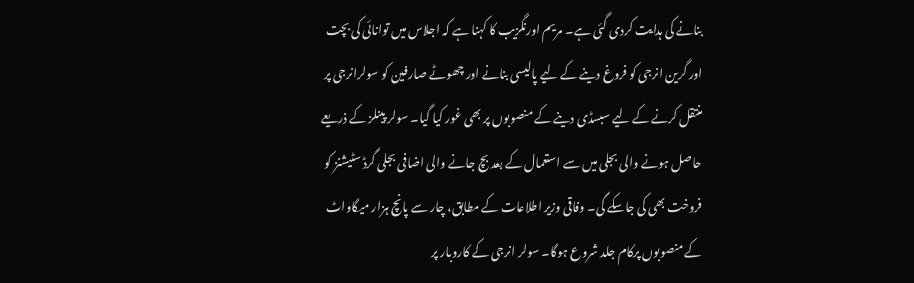بنانے کی ہدایت کردی گئی ہے۔ مریم اورنگزیب کا کہنا ہے کہ اجلاس میں توانائی کی بچت اور گرین انرجی کو فروغ دینے کے لیے پالیسی بنانے اور چھوٹے صارفین کو سولرانرجی پر منتقل کرنے کے لیے سبسڈی دینے کے منصوبوں پر بھی غور کیا گیا۔ سولر پینلز کے ذریعے حاصل ہونے والی بجلی میں سے استعمال کے بعد بچ جانے والی اضافی بجلی گرڈ سٹیشنز کو فروخت بھی کی جاسکے گی۔ وفاقی وزیر اطلاعات کے مطابق، چار سے پانچ ہزار میگاواٹ کے منصوبوں پرکام جلد شروع ہوگا۔ سولر انرجی کے کاروبار پر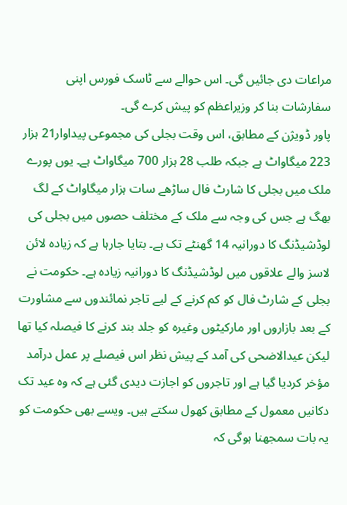مراعات دی جائیں گی۔ اس حوالے سے ٹاسک فورس اپنی سفارشات بنا کر وزیراعظم کو پیش کرے گی۔
پاور ڈویژن کے مطابق، اس وقت بجلی کی مجموعی پیداوار21 ہزار 223 میگاواٹ ہے جبکہ طلب 28 ہزار 700 میگاواٹ ہے۔ یوں پورے ملک میں بجلی کا شارٹ فال ساڑھے سات ہزار میگاواٹ کے لگ بھگ ہے جس کی وجہ سے ملک کے مختلف حصوں میں بجلی کی لوڈشیڈنگ کا دورانیہ 14 گھنٹے تک ہے۔ بتایا جارہا ہے کہ زیادہ لائن لاسز والے علاقوں میں لوڈشیڈنگ کا دورانیہ زیادہ ہے۔ حکومت نے بجلی کے شارٹ فال کو کم کرنے کے لیے تاجر نمائندوں سے مشاورت کے بعد بازاروں اور مارکیٹوں وغیرہ کو جلد بند کرنے کا فیصلہ کیا تھا لیکن عیدالاضحی کی آمد کے پیش نظر اس فیصلے پر عمل درآمد مؤخر کردیا گیا ہے اور تاجروں کو اجازت دیدی گئی ہے کہ وہ عید تک دکانیں معمول کے مطابق کھول سکتے ہیں۔ ویسے بھی حکومت کو یہ بات سمجھنا ہوگی کہ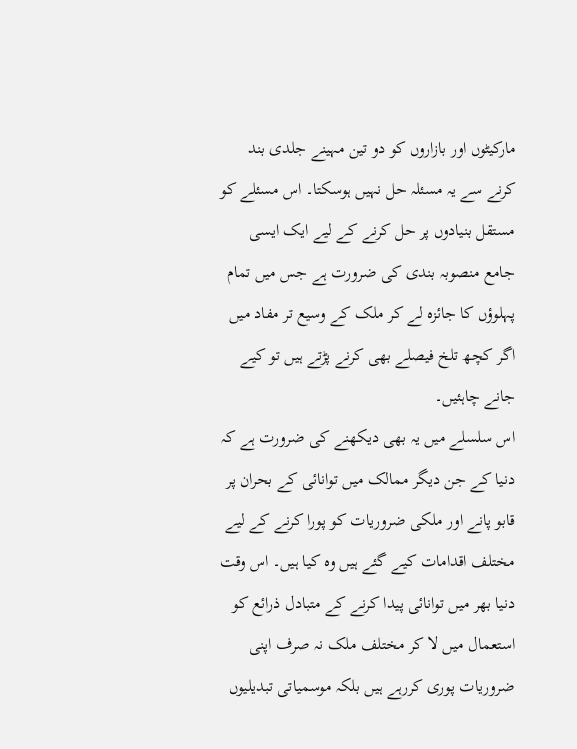مارکیٹوں اور بازاروں کو دو تین مہینے جلدی بند کرنے سے یہ مسئلہ حل نہیں ہوسکتا۔ اس مسئلے کو مستقل بنیادوں پر حل کرنے کے لیے ایک ایسی جامع منصوبہ بندی کی ضرورت ہے جس میں تمام پہلوؤں کا جائزہ لے کر ملک کے وسیع تر مفاد میں اگر کچھ تلخ فیصلے بھی کرنے پڑتے ہیں تو کیے جانے چاہئیں۔
اس سلسلے میں یہ بھی دیکھنے کی ضرورت ہے کہ دنیا کے جن دیگر ممالک میں توانائی کے بحران پر قابو پانے اور ملکی ضروریات کو پورا کرنے کے لیے مختلف اقدامات کیے گئے ہیں وہ کیا ہیں۔ اس وقت دنیا بھر میں توانائی پیدا کرنے کے متبادل ذرائع کو استعمال میں لا کر مختلف ملک نہ صرف اپنی ضروریات پوری کررہے ہیں بلکہ موسمیاتی تبدیلیوں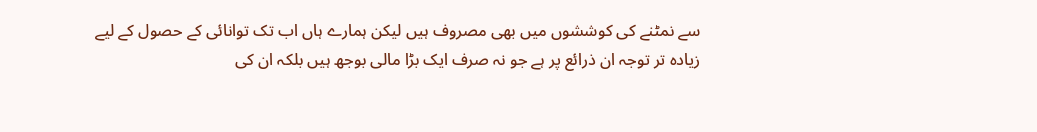سے نمٹنے کی کوششوں میں بھی مصروف ہیں لیکن ہمارے ہاں اب تک توانائی کے حصول کے لیے زیادہ تر توجہ ان ذرائع پر ہے جو نہ صرف ایک بڑا مالی بوجھ ہیں بلکہ ان کی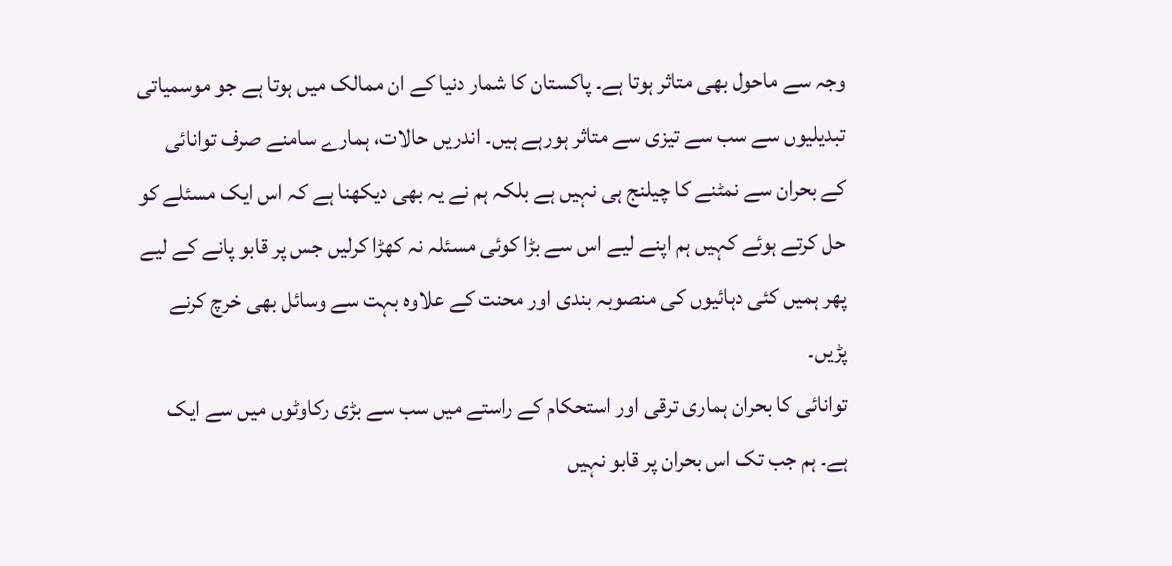وجہ سے ماحول بھی متاثر ہوتا ہے۔ پاکستان کا شمار دنیا کے ان ممالک میں ہوتا ہے جو موسمیاتی تبدیلیوں سے سب سے تیزی سے متاثر ہورہے ہیں۔ اندریں حالات، ہمارے سامنے صرف توانائی کے بحران سے نمٹنے کا چیلنج ہی نہیں ہے بلکہ ہم نے یہ بھی دیکھنا ہے کہ اس ایک مسئلے کو حل کرتے ہوئے کہیں ہم اپنے لیے اس سے بڑا کوئی مسئلہ نہ کھڑا کرلیں جس پر قابو پانے کے لیے پھر ہمیں کئی دہائیوں کی منصوبہ بندی اور محنت کے علاوہ بہت سے وسائل بھی خرچ کرنے پڑیں۔
توانائی کا بحران ہماری ترقی اور استحکام کے راستے میں سب سے بڑی رکاوٹوں میں سے ایک ہے۔ ہم جب تک اس بحران پر قابو نہیں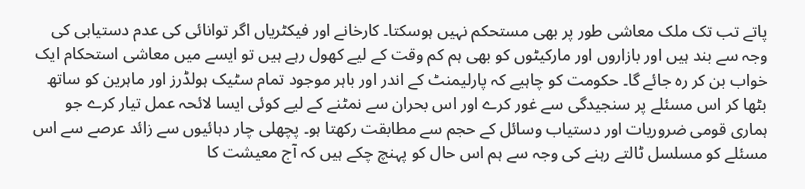پاتے تب تک ملک معاشی طور پر بھی مستحکم نہیں ہوسکتا۔ کارخانے اور فیکٹریاں اگر توانائی کی عدم دستیابی کی وجہ سے بند ہیں اور بازاروں اور مارکیٹوں کو بھی ہم کم وقت کے لیے کھول رہے ہیں تو ایسے میں معاشی استحکام ایک خواب بن کر رہ جائے گا۔ حکومت کو چاہیے کہ پارلیمنٹ کے اندر اور باہر موجود تمام سٹیک ہولڈرز اور ماہرین کو ساتھ بٹھا کر اس مسئلے پر سنجیدگی سے غور کرے اور اس بحران سے نمٹنے کے لیے کوئی ایسا لائحہ عمل تیار کرے جو ہماری قومی ضروریات اور دستیاب وسائل کے حجم سے مطابقت رکھتا ہو۔ پچھلی چار دہائیوں سے زائد عرصے سے اس مسئلے کو مسلسل ٹالتے رہنے کی وجہ سے ہم اس حال کو پہنچ چکے ہیں کہ آج معیشت کا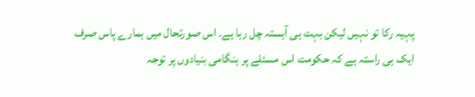پہیہ رکا تو نہیں لیکن بہت ہی آہستہ چل رہا ہے۔ اس صورتحال میں ہمارے پاس صرف ایک ہی راستہ ہے کہ حکومت اس مسئلے پر ہنگامی بنیادوں پر توجہ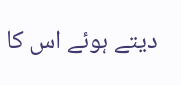دیتے ہوئے اس کا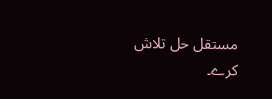مستقل حل تلاش کرے۔